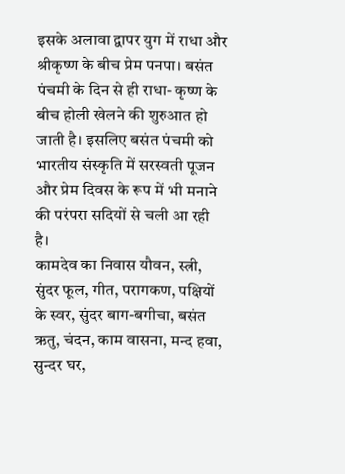इसके अलावा द्वापर युग में राधा और श्रीकृष्ण के बीच प्रेम पनपा। बसंत पंचमी के दिन से ही राधा- कृष्ण के बीच होली खेलने की शुरुआत हो जाती है। इसलिए बसंत पंचमी को भारतीय संस्कृति में सरस्वती पूजन और प्रेम दिवस के रूप में भी मनाने की परंपरा सदियों से चली आ रही है।
कामदेव का निवास यौवन, स्त्री, सुंदर फूल, गीत, परागकण, पक्षियों के स्वर, सुंदर बाग-बगीचा, बसंत ऋतु, चंदन, काम वासना, मन्द हवा, सुन्दर घर,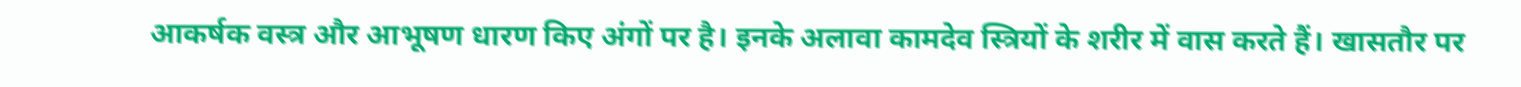आकर्षक वस्त्र और आभूषण धारण किए अंगों पर है। इनके अलावा कामदेव स्त्रियों के शरीर में वास करते हैं। खासतौर पर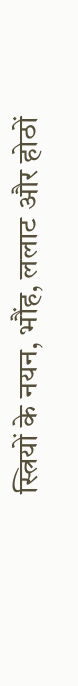स्त्रियों के नयन, भौंह, ललाट और होठों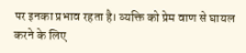पर इनका प्रभाव रहता है। व्यक्ति को प्रेम वाण से घायल करने के लिए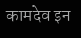कामदेव इन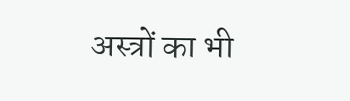अस्त्रों का भी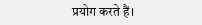प्रयोग करते हैं।